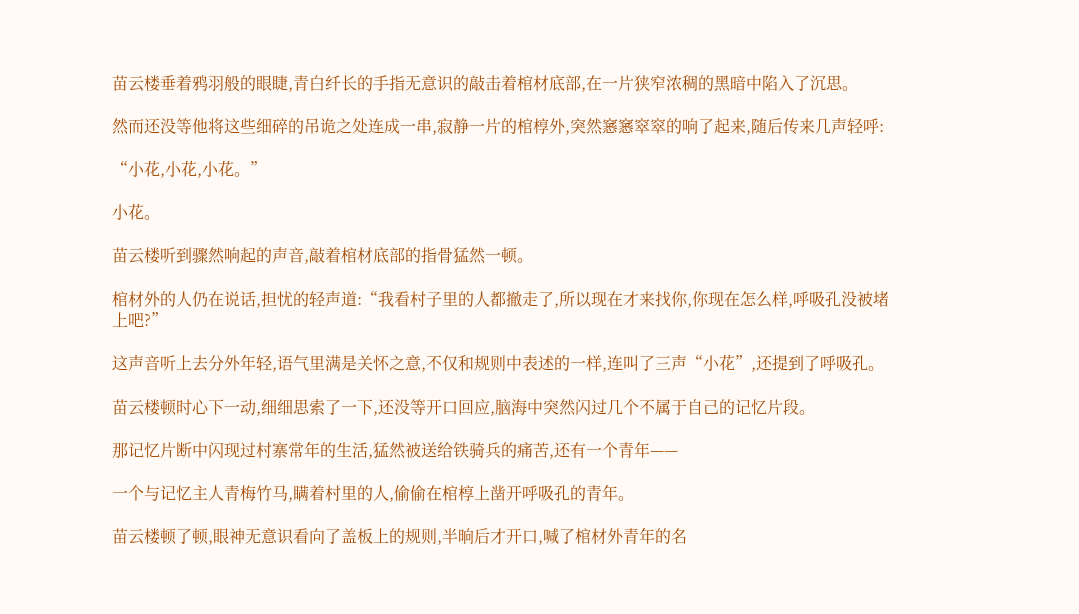苗云楼垂着鸦羽般的眼睫,青白纤长的手指无意识的敲击着棺材底部,在一片狭窄浓稠的黑暗中陷入了沉思。

然而还没等他将这些细碎的吊诡之处连成一串,寂静一片的棺椁外,突然窸窸窣窣的响了起来,随后传来几声轻呼:

“小花,小花,小花。”

小花。

苗云楼听到骤然响起的声音,敲着棺材底部的指骨猛然一顿。

棺材外的人仍在说话,担忧的轻声道:“我看村子里的人都撤走了,所以现在才来找你,你现在怎么样,呼吸孔没被堵上吧?”

这声音听上去分外年轻,语气里满是关怀之意,不仅和规则中表述的一样,连叫了三声“小花”,还提到了呼吸孔。

苗云楼顿时心下一动,细细思索了一下,还没等开口回应,脑海中突然闪过几个不属于自己的记忆片段。

那记忆片断中闪现过村寨常年的生活,猛然被送给铁骑兵的痛苦,还有一个青年——

一个与记忆主人青梅竹马,瞒着村里的人,偷偷在棺椁上凿开呼吸孔的青年。

苗云楼顿了顿,眼神无意识看向了盖板上的规则,半晌后才开口,喊了棺材外青年的名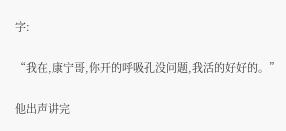字:

“我在,康宁哥,你开的呼吸孔没问题,我活的好好的。”

他出声讲完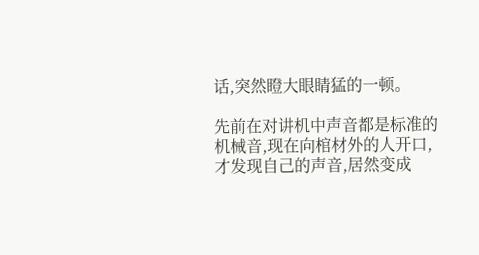话,突然瞪大眼睛猛的一顿。

先前在对讲机中声音都是标准的机械音,现在向棺材外的人开口,才发现自己的声音,居然变成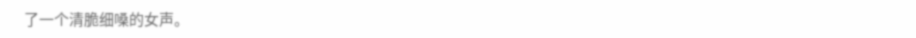了一个清脆细嗓的女声。